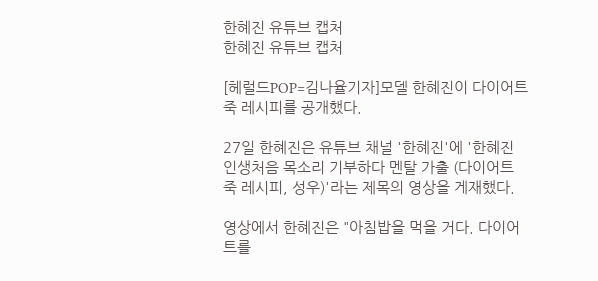한혜진 유튜브 캡처
한혜진 유튜브 캡처

[헤럴드POP=김나율기자]모델 한혜진이 다이어트 죽 레시피를 공개했다.

27일 한혜진은 유튜브 채널 '한혜진'에 '한혜진 인생처음 목소리 기부하다 멘탈 가출 (다이어트 죽 레시피, 성우)'라는 제목의 영상을 게재했다.

영상에서 한혜진은 "아침밥을 먹을 거다. 다이어트를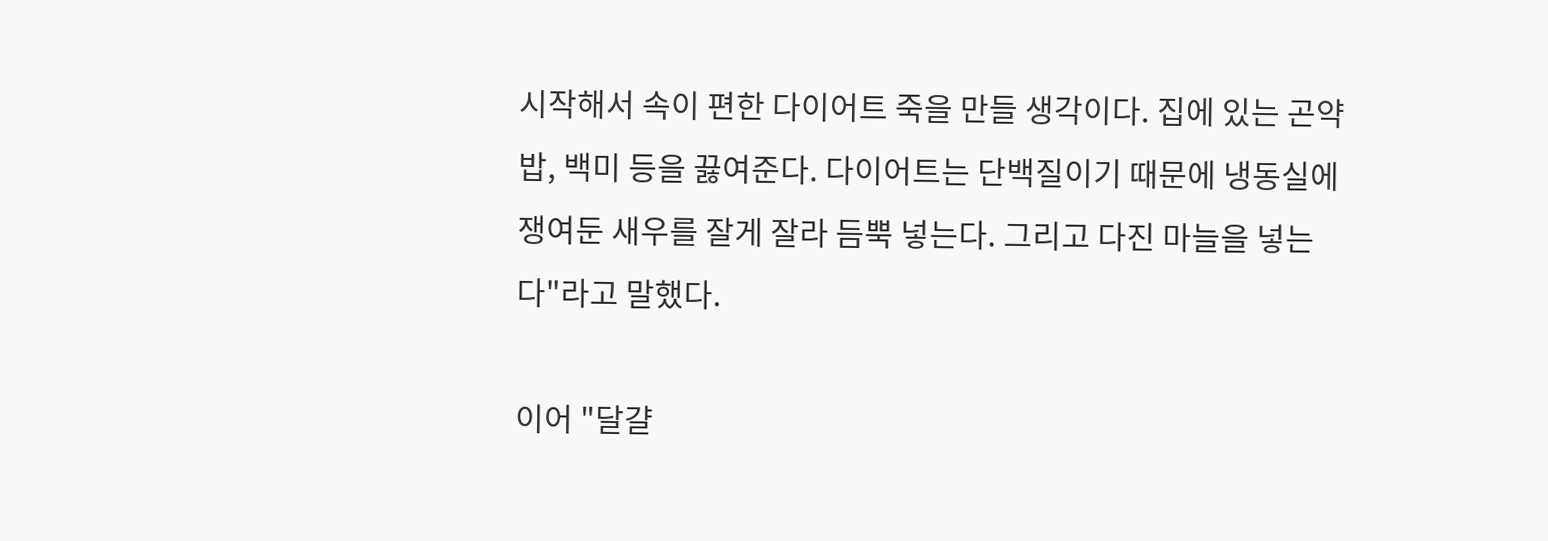시작해서 속이 편한 다이어트 죽을 만들 생각이다. 집에 있는 곤약밥, 백미 등을 끓여준다. 다이어트는 단백질이기 때문에 냉동실에 쟁여둔 새우를 잘게 잘라 듬뿍 넣는다. 그리고 다진 마늘을 넣는다"라고 말했다.

이어 "달걀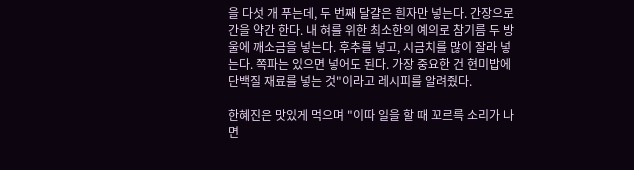을 다섯 개 푸는데, 두 번째 달걀은 흰자만 넣는다. 간장으로 간을 약간 한다. 내 혀를 위한 최소한의 예의로 참기름 두 방울에 깨소금을 넣는다. 후추를 넣고, 시금치를 많이 잘라 넣는다. 쪽파는 있으면 넣어도 된다. 가장 중요한 건 현미밥에 단백질 재료를 넣는 것"이라고 레시피를 알려줬다.

한혜진은 맛있게 먹으며 "이따 일을 할 때 꼬르륵 소리가 나면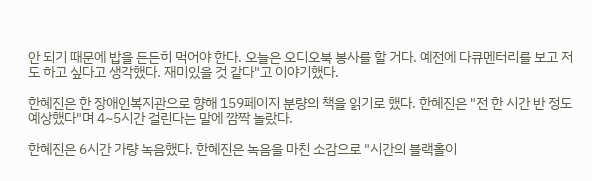안 되기 때문에 밥을 든든히 먹어야 한다. 오늘은 오디오북 봉사를 할 거다. 예전에 다큐멘터리를 보고 저도 하고 싶다고 생각했다. 재미있을 것 같다"고 이야기했다.

한혜진은 한 장애인복지관으로 향해 159페이지 분량의 책을 읽기로 했다. 한혜진은 "전 한 시간 반 정도 예상했다"며 4~5시간 걸린다는 말에 깜짝 놀랐다.

한혜진은 6시간 가량 녹음했다. 한혜진은 녹음을 마친 소감으로 "시간의 블랙홀이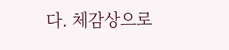다. 체감상으로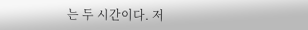는 두 시간이다. 저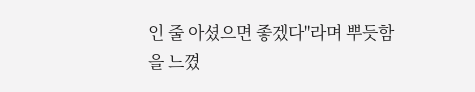인 줄 아셨으면 좋겠다"라며 뿌듯함을 느꼈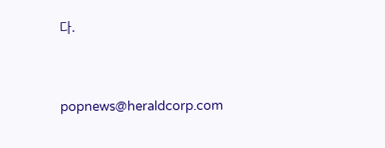다.


popnews@heraldcorp.com